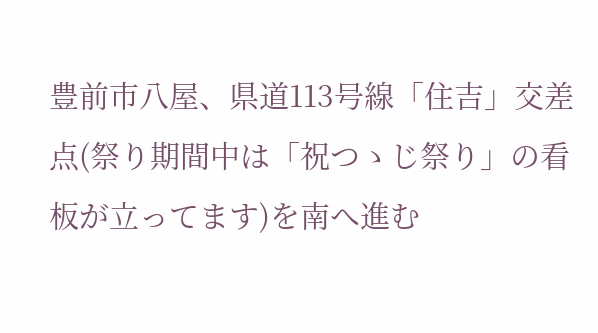豊前市八屋、県道113号線「住吉」交差点(祭り期間中は「祝つゝじ祭り」の看板が立ってます)を南へ進む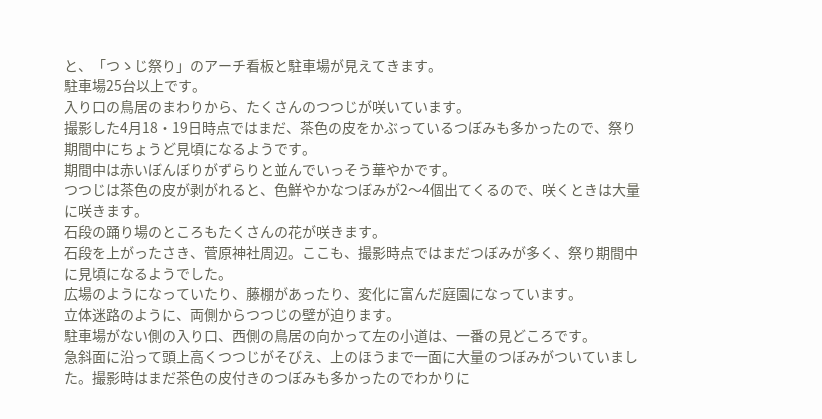と、「つゝじ祭り」のアーチ看板と駐車場が見えてきます。
駐車場25台以上です。
入り口の鳥居のまわりから、たくさんのつつじが咲いています。
撮影した4月18・19日時点ではまだ、茶色の皮をかぶっているつぼみも多かったので、祭り期間中にちょうど見頃になるようです。
期間中は赤いぼんぼりがずらりと並んでいっそう華やかです。
つつじは茶色の皮が剥がれると、色鮮やかなつぼみが2〜4個出てくるので、咲くときは大量に咲きます。
石段の踊り場のところもたくさんの花が咲きます。
石段を上がったさき、菅原神社周辺。ここも、撮影時点ではまだつぼみが多く、祭り期間中に見頃になるようでした。
広場のようになっていたり、藤棚があったり、変化に富んだ庭園になっています。
立体迷路のように、両側からつつじの壁が迫ります。
駐車場がない側の入り口、西側の鳥居の向かって左の小道は、一番の見どころです。
急斜面に沿って頭上高くつつじがそびえ、上のほうまで一面に大量のつぼみがついていました。撮影時はまだ茶色の皮付きのつぼみも多かったのでわかりに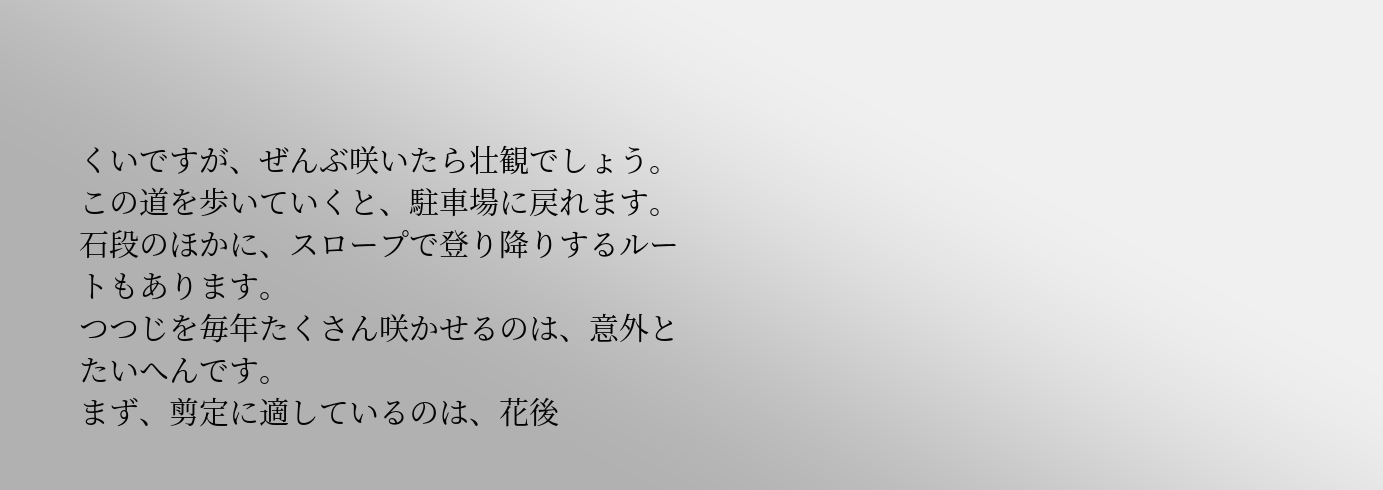くいですが、ぜんぶ咲いたら壮観でしょう。
この道を歩いていくと、駐車場に戻れます。
石段のほかに、スロープで登り降りするルートもあります。
つつじを毎年たくさん咲かせるのは、意外とたいへんです。
まず、剪定に適しているのは、花後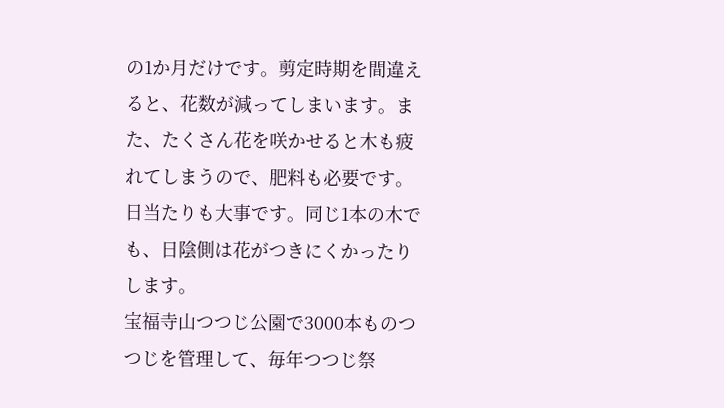の1か月だけです。剪定時期を間違えると、花数が減ってしまいます。また、たくさん花を咲かせると木も疲れてしまうので、肥料も必要です。日当たりも大事です。同じ1本の木でも、日陰側は花がつきにくかったりします。
宝福寺山つつじ公園で3000本ものつつじを管理して、毎年つつじ祭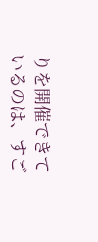りを開催できているのは、すご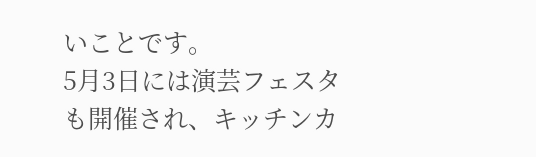いことです。
5月3日には演芸フェスタも開催され、キッチンカ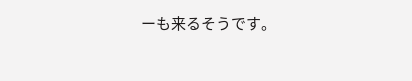ーも来るそうです。